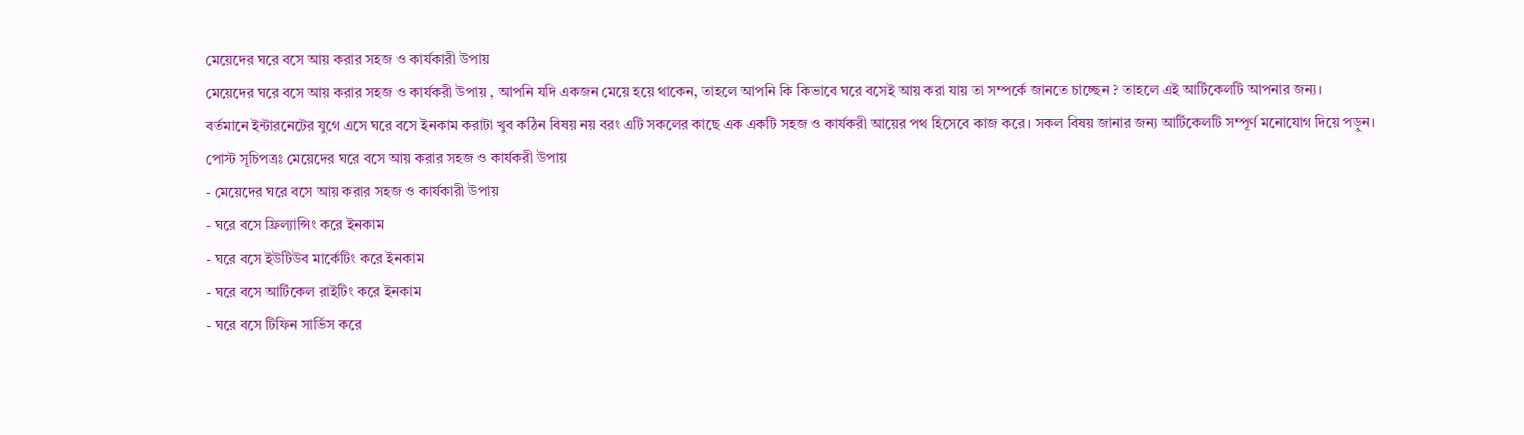মেয়েদের ঘরে বসে আয় করার সহজ ও কার্যকারী উপায়
মেয়েদের ঘরে বসে আয় করার সহজ ও কার্যকরী উপায় , আপনি যদি একজন মেয়ে হয়ে থাকেন, তাহলে আপনি কি কিভাবে ঘরে বসেই আয় করা যায় তা সম্পর্কে জানতে চাচ্ছেন ? তাহলে এই আর্টিকেলটি আপনার জন্য।
বর্তমানে ইন্টারনেটের যুগে এসে ঘরে বসে ইনকাম করাটা খুব কঠিন বিষয় নয় বরং এটি সকলের কাছে এক একটি সহজ ও কার্যকরী আয়ের পথ হিসেবে কাজ করে। সকল বিষয় জানার জন্য আর্টিকেলটি সম্পূর্ণ মনোযোগ দিয়ে পড়ুন।
পোস্ট সূচিপত্রঃ মেয়েদের ঘরে বসে আয় করার সহজ ও কার্যকরী উপায়
- মেয়েদের ঘরে বসে আয় করার সহজ ও কার্যকারী উপায়
- ঘরে বসে ফ্রিল্যান্সিং করে ইনকাম
- ঘরে বসে ইউটিউব মার্কেটিং করে ইনকাম
- ঘরে বসে আর্টিকেল রাইটিং করে ইনকাম
- ঘরে বসে টিফিন সার্ভিস করে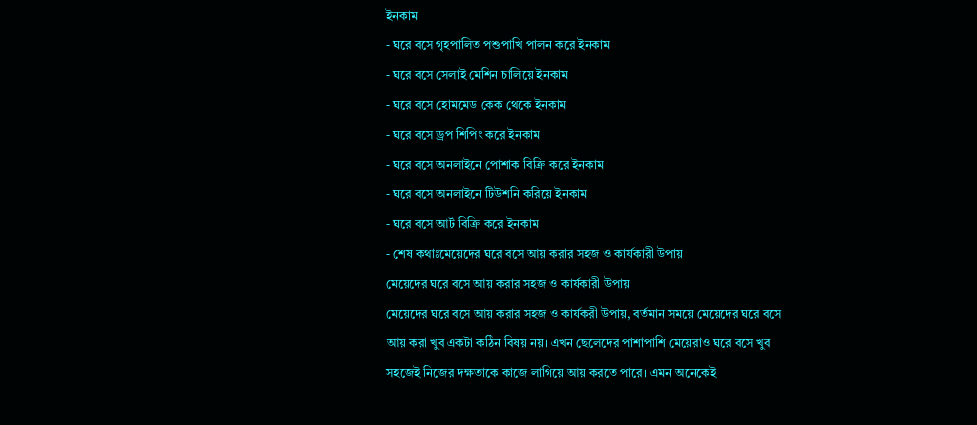ইনকাম
- ঘরে বসে গৃহপালিত পশুপাখি পালন করে ইনকাম
- ঘরে বসে সেলাই মেশিন চালিয়ে ইনকাম
- ঘরে বসে হোমমেড কেক থেকে ইনকাম
- ঘরে বসে ড্রপ শিপিং করে ইনকাম
- ঘরে বসে অনলাইনে পোশাক বিক্রি করে ইনকাম
- ঘরে বসে অনলাইনে টিউশনি করিয়ে ইনকাম
- ঘরে বসে আর্ট বিক্রি করে ইনকাম
- শেষ কথাঃমেয়েদের ঘরে বসে আয় করার সহজ ও কার্যকারী উপায়
মেয়েদের ঘরে বসে আয় করার সহজ ও কার্যকারী উপায়
মেয়েদের ঘরে বসে আয় করার সহজ ও কার্যকরী উপায়, বর্তমান সময়ে মেয়েদের ঘরে বসে
আয় করা খুব একটা কঠিন বিষয় নয়। এখন ছেলেদের পাশাপাশি মেয়েরাও ঘরে বসে খুব
সহজেই নিজের দক্ষতাকে কাজে লাগিয়ে আয় করতে পারে। এমন অনেকেই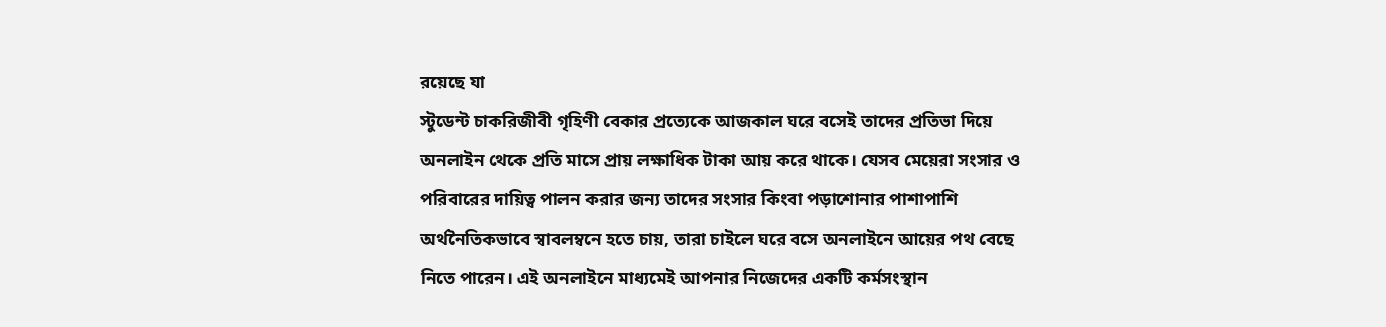রয়েছে যা
স্টুডেন্ট চাকরিজীবী গৃহিণী বেকার প্রত্যেকে আজকাল ঘরে বসেই তাদের প্রতিভা দিয়ে
অনলাইন থেকে প্রতি মাসে প্রায় লক্ষাধিক টাকা আয় করে থাকে। যেসব মেয়েরা সংসার ও
পরিবারের দায়িত্ব পালন করার জন্য তাদের সংসার কিংবা পড়াশোনার পাশাপাশি
অর্থনৈতিকভাবে স্বাবলম্বনে হতে চায়, তারা চাইলে ঘরে বসে অনলাইনে আয়ের পথ বেছে
নিতে পারেন। এই অনলাইনে মাধ্যমেই আপনার নিজেদের একটি কর্মসংস্থান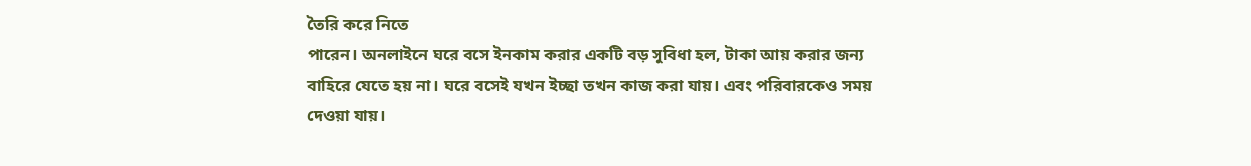তৈরি করে নিতে
পারেন। অনলাইনে ঘরে বসে ইনকাম করার একটি বড় সুবিধা হল, টাকা আয় করার জন্য
বাহিরে যেতে হয় না। ঘরে বসেই যখন ইচ্ছা তখন কাজ করা যায়। এবং পরিবারকেও সময়
দেওয়া যায়।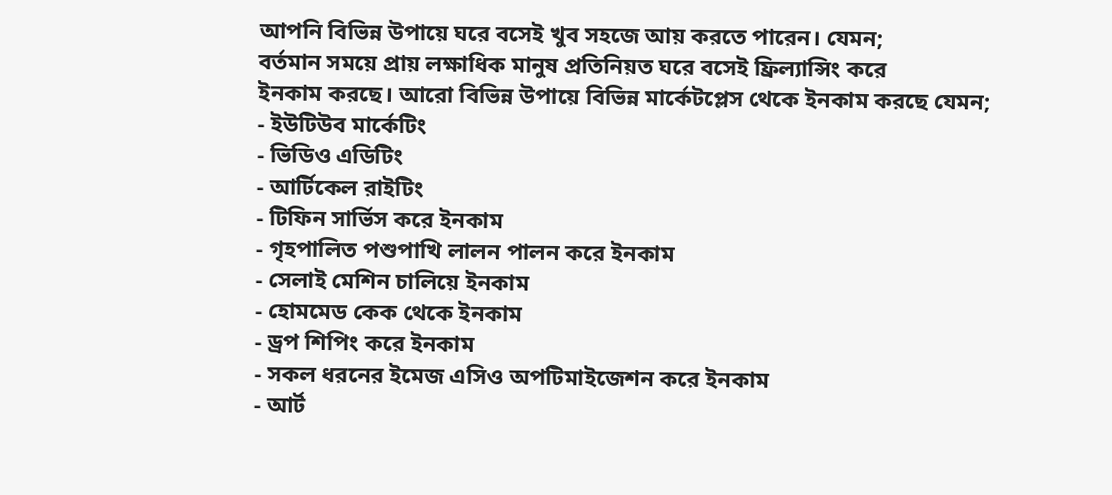আপনি বিভিন্ন উপায়ে ঘরে বসেই খুব সহজে আয় করতে পারেন। যেমন;
বর্তমান সময়ে প্রায় লক্ষাধিক মানুষ প্রতিনিয়ত ঘরে বসেই ফ্রিল্যান্সিং করে
ইনকাম করছে। আরো বিভিন্ন উপায়ে বিভিন্ন মার্কেটপ্লেস থেকে ইনকাম করছে যেমন;
- ইউটিউব মার্কেটিং
- ভিডিও এডিটিং
- আর্টিকেল রাইটিং
- টিফিন সার্ভিস করে ইনকাম
- গৃহপালিত পশুপাখি লালন পালন করে ইনকাম
- সেলাই মেশিন চালিয়ে ইনকাম
- হোমমেড কেক থেকে ইনকাম
- ড্রপ শিপিং করে ইনকাম
- সকল ধরনের ইমেজ এসিও অপটিমাইজেশন করে ইনকাম
- আর্ট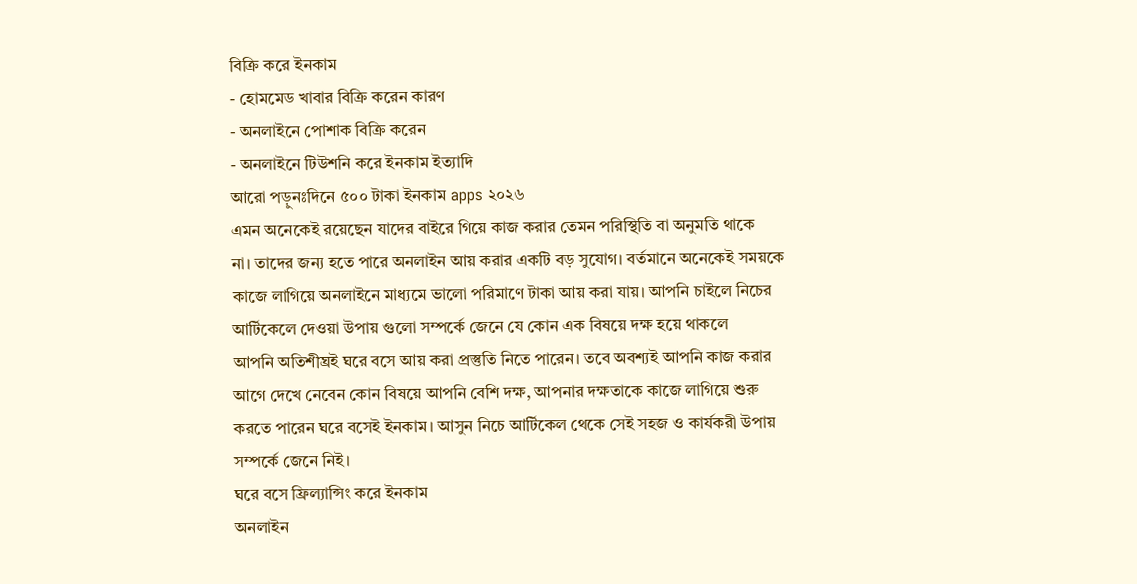বিক্রি করে ইনকাম
- হোমমেড খাবার বিক্রি করেন কারণ
- অনলাইনে পোশাক বিক্রি করেন
- অনলাইনে টিউশনি করে ইনকাম ইত্যাদি
আরো পড়ুনঃদিনে ৫০০ টাকা ইনকাম apps ২০২৬
এমন অনেকেই রয়েছেন যাদের বাইরে গিয়ে কাজ করার তেমন পরিস্থিতি বা অনুমতি থাকে
না। তাদের জন্য হতে পারে অনলাইন আয় করার একটি বড় সুযোগ। বর্তমানে অনেকেই সময়কে
কাজে লাগিয়ে অনলাইনে মাধ্যমে ভালো পরিমাণে টাকা আয় করা যায়। আপনি চাইলে নিচের
আর্টিকেলে দেওয়া উপায় গুলো সম্পর্কে জেনে যে কোন এক বিষয়ে দক্ষ হয়ে থাকলে
আপনি অতিশীঘ্রই ঘরে বসে আয় করা প্রস্তুতি নিতে পারেন। তবে অবশ্যই আপনি কাজ করার
আগে দেখে নেবেন কোন বিষয়ে আপনি বেশি দক্ষ, আপনার দক্ষতাকে কাজে লাগিয়ে শুরু
করতে পারেন ঘরে বসেই ইনকাম। আসুন নিচে আর্টিকেল থেকে সেই সহজ ও কার্যকরী উপায়
সম্পর্কে জেনে নিই।
ঘরে বসে ফ্রিল্যান্সিং করে ইনকাম
অনলাইন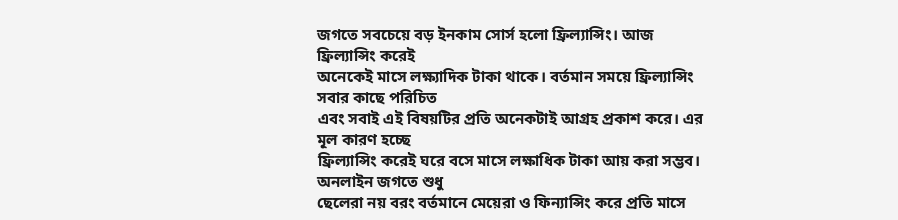জগতে সবচেয়ে বড় ইনকাম সোর্স হলো ফ্রিল্যান্সিং। আজ ফ্রিল্যান্সিং করেই
অনেকেই মাসে লক্ষ্যাদিক টাকা থাকে। বর্তমান সময়ে ফ্রিল্যান্সিং সবার কাছে পরিচিত
এবং সবাই এই বিষয়টির প্রতি অনেকটাই আগ্রহ প্রকাশ করে। এর মূল কারণ হচ্ছে
ফ্রিল্যান্সিং করেই ঘরে বসে মাসে লক্ষাধিক টাকা আয় করা সম্ভব। অনলাইন জগতে শুধু
ছেলেরা নয় বরং বর্তমানে মেয়েরা ও ফিন্যান্সিং করে প্রতি মাসে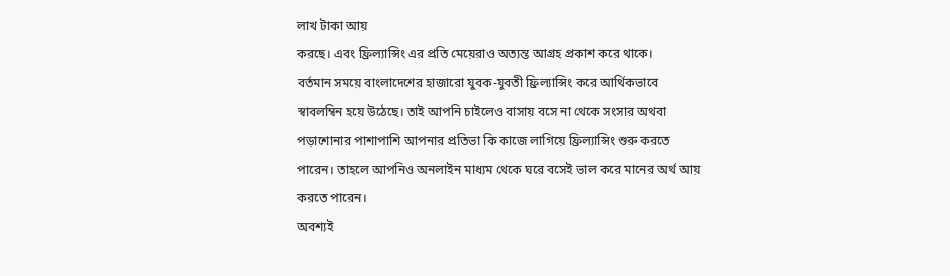লাখ টাকা আয়
করছে। এবং ফ্রিল্যান্সিং এর প্রতি মেয়েরাও অত্যন্ত আগ্রহ প্রকাশ করে থাকে।
বর্তমান সময়ে বাংলাদেশের হাজারো যুবক-যুবতী ফ্রিল্যান্সিং করে আর্থিকভাবে
স্বাবলম্বিন হয়ে উঠেছে। তাই আপনি চাইলেও বাসায় বসে না থেকে সংসার অথবা
পড়াশোনার পাশাপাশি আপনার প্রতিভা কি কাজে লাগিয়ে ফ্রিল্যান্সিং শুরু করতে
পারেন। তাহলে আপনিও অনলাইন মাধ্যম থেকে ঘরে বসেই ভাল করে মানের অর্থ আয়
করতে পারেন।
অবশ্যই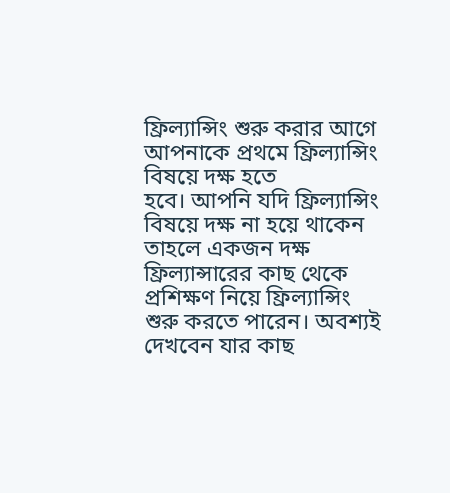ফ্রিল্যান্সিং শুরু করার আগে আপনাকে প্রথমে ফ্রিল্যান্সিং বিষয়ে দক্ষ হতে
হবে। আপনি যদি ফ্রিল্যান্সিং বিষয়ে দক্ষ না হয়ে থাকেন তাহলে একজন দক্ষ
ফ্রিল্যান্সারের কাছ থেকে প্রশিক্ষণ নিয়ে ফ্রিল্যান্সিং শুরু করতে পারেন। অবশ্যই
দেখবেন যার কাছ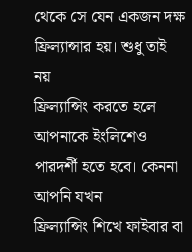থেকে সে যেন একজন দক্ষ ফ্রিল্যান্সার হয়। শুধু তাই নয়
ফ্রিল্যান্সিং করতে হলে আপনাকে ইংলিশেও পারদর্শী হতে হবে। কেননা আপনি যখন
ফ্রিল্যান্সিং শিখে ফাইবার বা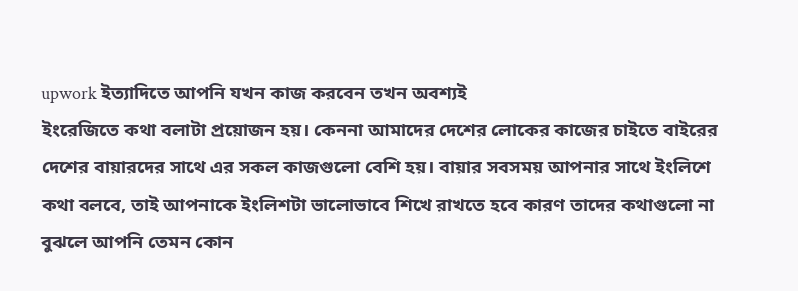upwork ইত্যাদিতে আপনি যখন কাজ করবেন তখন অবশ্যই
ইংরেজিতে কথা বলাটা প্রয়োজন হয়। কেননা আমাদের দেশের লোকের কাজের চাইতে বাইরের
দেশের বায়ারদের সাথে এর সকল কাজগুলো বেশি হয়। বায়ার সবসময় আপনার সাথে ইংলিশে
কথা বলবে, তাই আপনাকে ইংলিশটা ভালোভাবে শিখে রাখতে হবে কারণ তাদের কথাগুলো না
বুঝলে আপনি তেমন কোন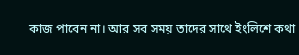কাজ পাবেন না। আর সব সময় তাদের সাথে ইংলিশে কথা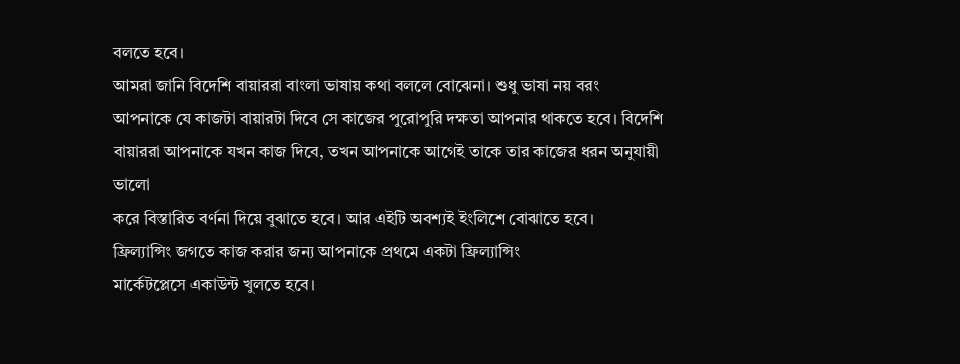বলতে হবে।
আমরা জানি বিদেশি বায়াররা বাংলা ভাষায় কথা বললে বোঝেনা। শুধু ভাষা নয় বরং
আপনাকে যে কাজটা বায়ারটা দিবে সে কাজের পুরোপুরি দক্ষতা আপনার থাকতে হবে। বিদেশি
বায়াররা আপনাকে যখন কাজ দিবে, তখন আপনাকে আগেই তাকে তার কাজের ধরন অনুযায়ী ভালো
করে বিস্তারিত বর্ণনা দিয়ে বুঝাতে হবে। আর এইটি অবশ্যই ইংলিশে বোঝাতে হবে।
ফ্রিল্যান্সিং জগতে কাজ করার জন্য আপনাকে প্রথমে একটা ফ্রিল্যান্সিং
মার্কেটপ্লেসে একাউন্ট খুলতে হবে।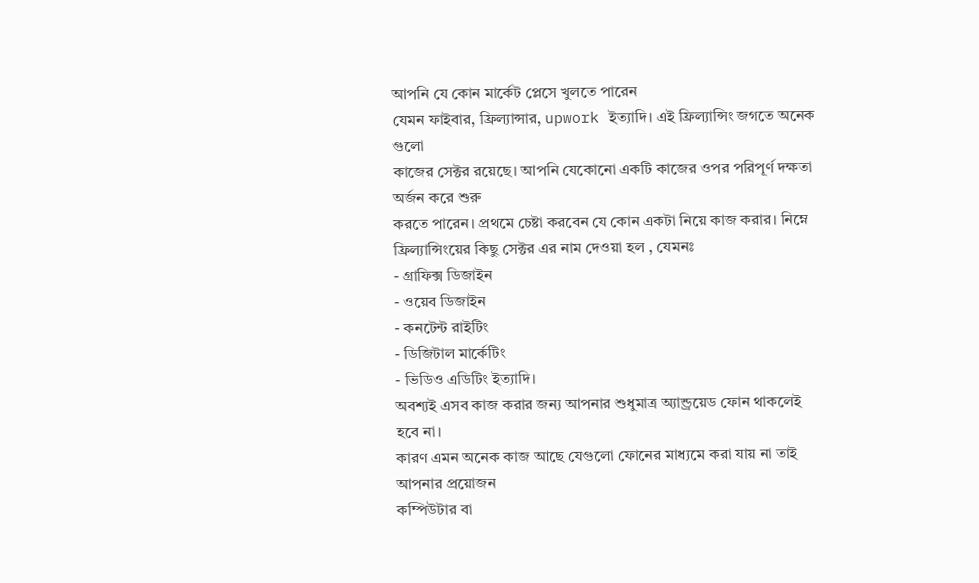আপনি যে কোন মার্কেট প্লেসে খুলতে পারেন
যেমন ফাইবার, ফ্রিল্যান্সার, upwork ইত্যাদি। এই ফ্রিল্যান্সিং জগতে অনেক গুলো
কাজের সেক্টর রয়েছে। আপনি যেকোনো একটি কাজের ওপর পরিপূর্ণ দক্ষতা অর্জন করে শুরু
করতে পারেন। প্রথমে চেষ্টা করবেন যে কোন একটা নিয়ে কাজ করার। নিম্নে
ফ্রিল্যান্সিংয়ের কিছু সেক্টর এর নাম দেওয়া হল , যেমনঃ
- গ্রাফিক্স ডিজাইন
- ওয়েব ডিজাইন
- কনটেন্ট রাইটিং
- ডিজিটাল মার্কেটিং
- ভিডিও এডিটিং ইত্যাদি।
অবশ্যই এসব কাজ করার জন্য আপনার শুধুমাত্র অ্যান্ড্রয়েড ফোন থাকলেই হবে না।
কারণ এমন অনেক কাজ আছে যেগুলো ফোনের মাধ্যমে করা যায় না তাই আপনার প্রয়োজন
কম্পিউটার বা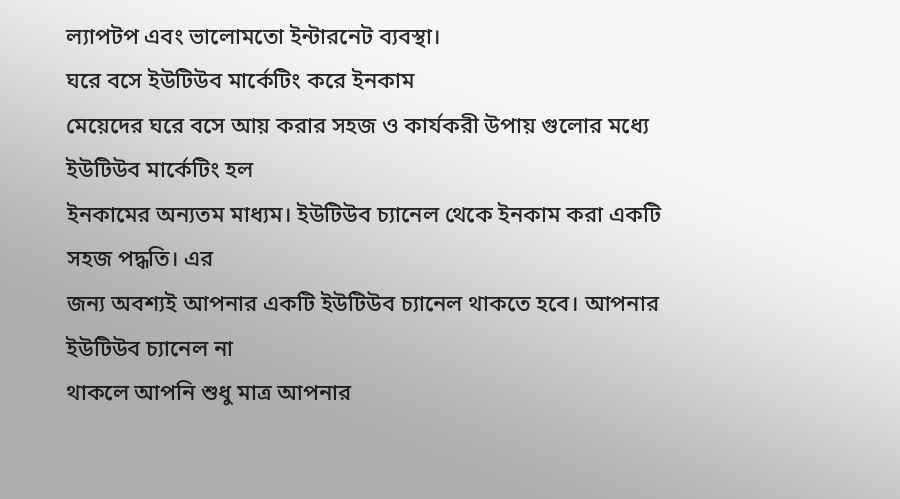ল্যাপটপ এবং ভালোমতো ইন্টারনেট ব্যবস্থা।
ঘরে বসে ইউটিউব মার্কেটিং করে ইনকাম
মেয়েদের ঘরে বসে আয় করার সহজ ও কার্যকরী উপায় গুলোর মধ্যে ইউটিউব মার্কেটিং হল
ইনকামের অন্যতম মাধ্যম। ইউটিউব চ্যানেল থেকে ইনকাম করা একটি সহজ পদ্ধতি। এর
জন্য অবশ্যই আপনার একটি ইউটিউব চ্যানেল থাকতে হবে। আপনার ইউটিউব চ্যানেল না
থাকলে আপনি শুধু মাত্র আপনার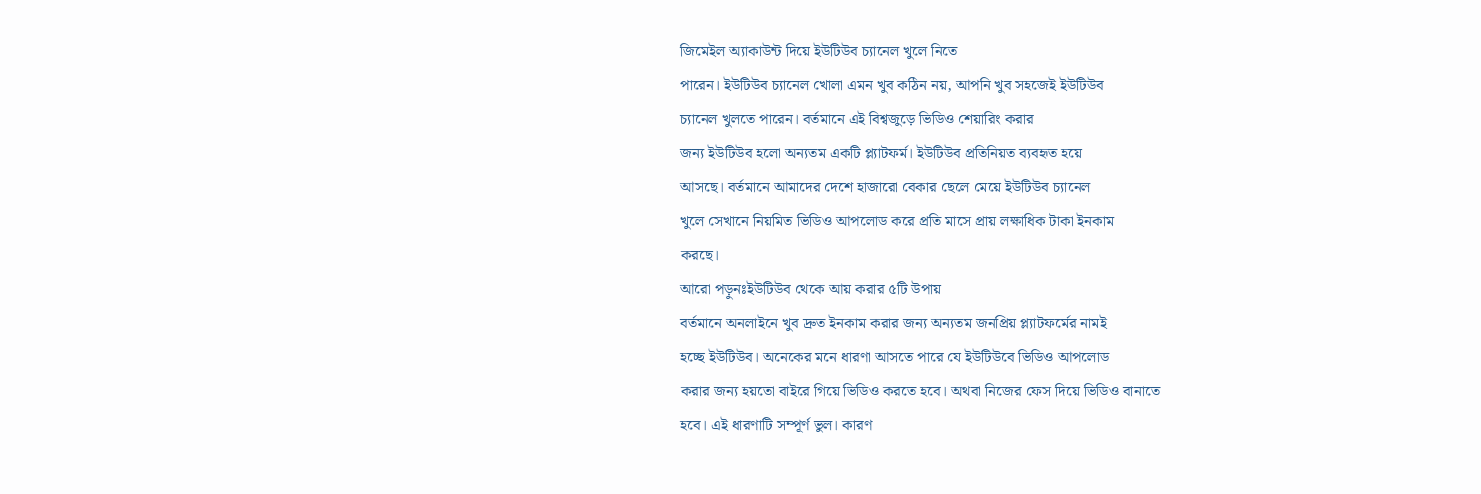জিমেইল অ্যাকাউন্ট দিয়ে ইউটিউব চ্যানেল খুলে নিতে
পারেন। ইউটিউব চ্যানেল খোলা এমন খুব কঠিন নয়, আপনি খুব সহজেই ইউটিউব
চ্যানেল খুলতে পারেন। বর্তমানে এই বিশ্বজুড়ে ভিডিও শেয়ারিং করার
জন্য ইউটিউব হলো অন্যতম একটি প্ল্যাটফর্ম। ইউটিউব প্রতিনিয়ত ব্যবহৃত হয়ে
আসছে। বর্তমানে আমাদের দেশে হাজারো বেকার ছেলে মেয়ে ইউটিউব চ্যানেল
খুলে সেখানে নিয়মিত ভিডিও আপলোড করে প্রতি মাসে প্রায় লক্ষাধিক টাকা ইনকাম
করছে।
আরো পড়ুনঃইউটিউব থেকে আয় করার ৫টি উপায়
বর্তমানে অনলাইনে খুব দ্রুত ইনকাম করার জন্য অন্যতম জনপ্রিয় প্ল্যাটফর্মের নামই
হচ্ছে ইউটিউব। অনেকের মনে ধারণা আসতে পারে যে ইউটিউবে ভিডিও আপলোড
করার জন্য হয়তো বাইরে গিয়ে ভিডিও করতে হবে। অথবা নিজের ফেস দিয়ে ভিডিও বানাতে
হবে। এই ধারণাটি সম্পূর্ণ ভুল। কারণ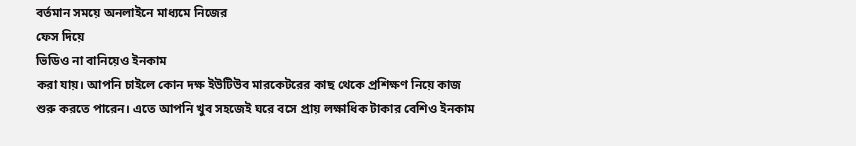বর্তমান সময়ে অনলাইনে মাধ্যমে নিজের
ফেস দিয়ে
ভিডিও না বানিয়েও ইনকাম
করা যায়। আপনি চাইলে কোন দক্ষ ইউটিউব মারকেটরের কাছ থেকে প্রশিক্ষণ নিয়ে কাজ
শুরু করতে পারেন। এতে আপনি খুব সহজেই ঘরে বসে প্রায় লক্ষাধিক টাকার বেশিও ইনকাম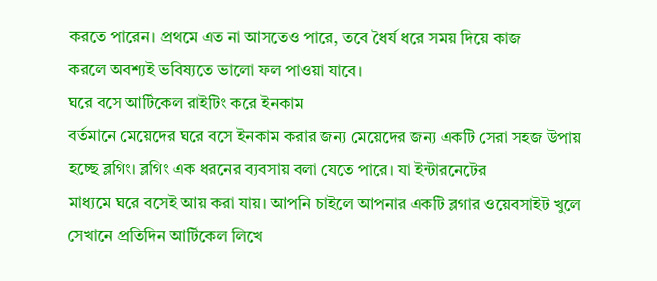করতে পারেন। প্রথমে এত না আসতেও পারে, তবে ধৈর্য ধরে সময় দিয়ে কাজ
করলে অবশ্যই ভবিষ্যতে ভালো ফল পাওয়া যাবে।
ঘরে বসে আর্টিকেল রাইটিং করে ইনকাম
বর্তমানে মেয়েদের ঘরে বসে ইনকাম করার জন্য মেয়েদের জন্য একটি সেরা সহজ উপায়
হচ্ছে ব্লগিং। ব্লগিং এক ধরনের ব্যবসায় বলা যেতে পারে। যা ইন্টারনেটের
মাধ্যমে ঘরে বসেই আয় করা যায়। আপনি চাইলে আপনার একটি ব্লগার ওয়েবসাইট খুলে
সেখানে প্রতিদিন আর্টিকেল লিখে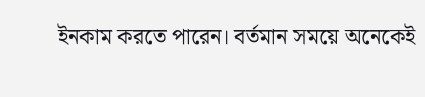ইনকাম করতে পারেন। বর্তমান সময়ে অনেকেই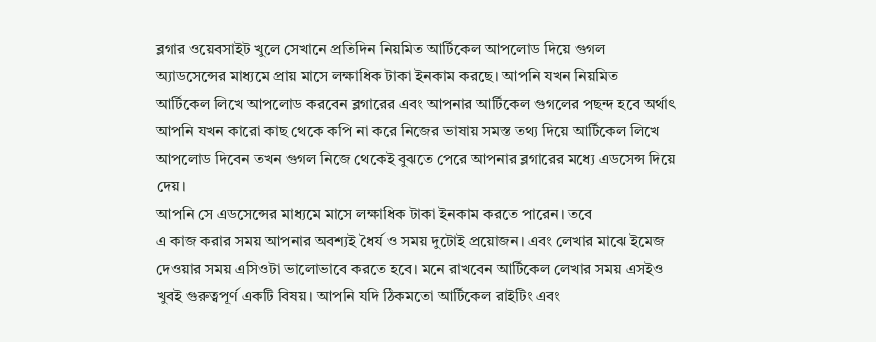ব্লগার ওয়েবসাইট খুলে সেখানে প্রতিদিন নিয়মিত আর্টিকেল আপলোড দিয়ে গুগল
অ্যাডসেন্সের মাধ্যমে প্রায় মাসে লক্ষাধিক টাকা ইনকাম করছে। আপনি যখন নিয়মিত
আর্টিকেল লিখে আপলোড করবেন ব্লগারের এবং আপনার আর্টিকেল গুগলের পছন্দ হবে অর্থাৎ
আপনি যখন কারো কাছ থেকে কপি না করে নিজের ভাষায় সমস্ত তথ্য দিয়ে আর্টিকেল লিখে
আপলোড দিবেন তখন গুগল নিজে থেকেই বুঝতে পেরে আপনার ব্লগারের মধ্যে এডসেন্স দিয়ে
দেয়।
আপনি সে এডসেন্সের মাধ্যমে মাসে লক্ষাধিক টাকা ইনকাম করতে পারেন। তবে
এ কাজ করার সময় আপনার অবশ্যই ধৈর্য ও সময় দুটোই প্রয়োজন। এবং লেখার মাঝে ইমেজ
দেওয়ার সময় এসিওটা ভালোভাবে করতে হবে। মনে রাখবেন আর্টিকেল লেখার সময় এসইও
খুবই গুরুত্বপূর্ণ একটি বিষয়। আপনি যদি ঠিকমতো আর্টিকেল রাইটিং এবং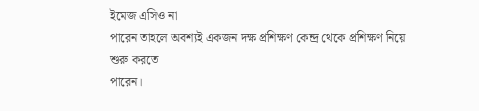ইমেজ এসিও না
পারেন তাহলে অবশ্যই একজন দক্ষ প্রশিক্ষণ কেন্দ্র থেকে প্রশিক্ষণ নিয়ে শুরু করতে
পারেন।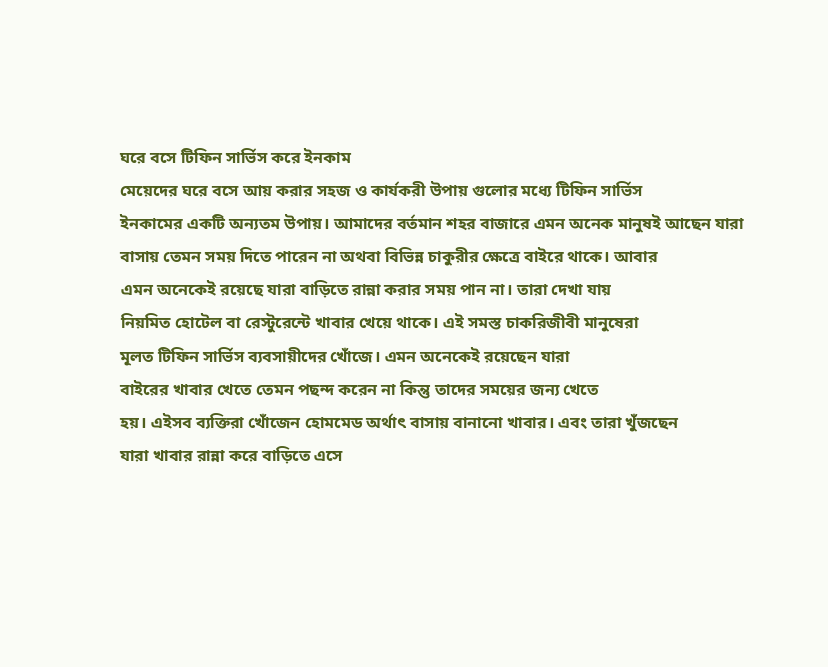ঘরে বসে টিফিন সার্ভিস করে ইনকাম
মেয়েদের ঘরে বসে আয় করার সহজ ও কার্যকরী উপায় গুলোর মধ্যে টিফিন সার্ভিস
ইনকামের একটি অন্যতম উপায়। আমাদের বর্তমান শহর বাজারে এমন অনেক মানুষই আছেন যারা
বাসায় তেমন সময় দিতে পারেন না অথবা বিভিন্ন চাকুরীর ক্ষেত্রে বাইরে থাকে। আবার
এমন অনেকেই রয়েছে যারা বাড়িতে রান্না করার সময় পান না। তারা দেখা যায়
নিয়মিত হোটেল বা রেস্টুরেন্টে খাবার খেয়ে থাকে। এই সমস্ত চাকরিজীবী মানুষেরা
মূলত টিফিন সার্ভিস ব্যবসায়ীদের খোঁজে। এমন অনেকেই রয়েছেন যারা
বাইরের খাবার খেতে তেমন পছন্দ করেন না কিন্তু তাদের সময়ের জন্য খেতে
হয়। এইসব ব্যক্তিরা খোঁজেন হোমমেড অর্থাৎ বাসায় বানানো খাবার। এবং তারা খুঁজছেন
যারা খাবার রান্না করে বাড়িতে এসে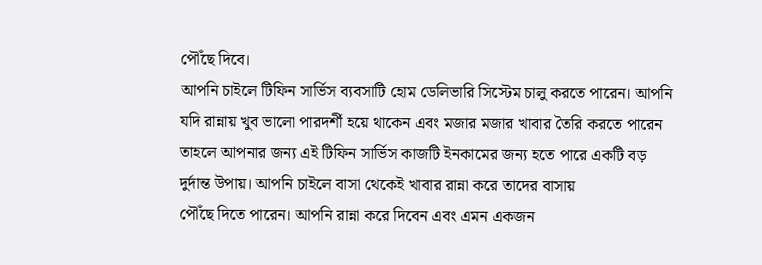পৌঁছে দিবে।
আপনি চাইলে টিফিন সার্ভিস ব্যবসাটি হোম ডেলিভারি সিস্টেম চালু করতে পারেন। আপনি
যদি রান্নায় খুব ভালো পারদর্শী হয়ে থাকেন এবং মজার মজার খাবার তৈরি করতে পারেন
তাহলে আপনার জন্য এই টিফিন সার্ভিস কাজটি ইনকামের জন্য হতে পারে একটি বড়
দুর্দান্ত উপায়। আপনি চাইলে বাসা থেকেই খাবার রান্না করে তাদের বাসায়
পৌঁছে দিতে পারেন। আপনি রান্না করে দিবেন এবং এমন একজন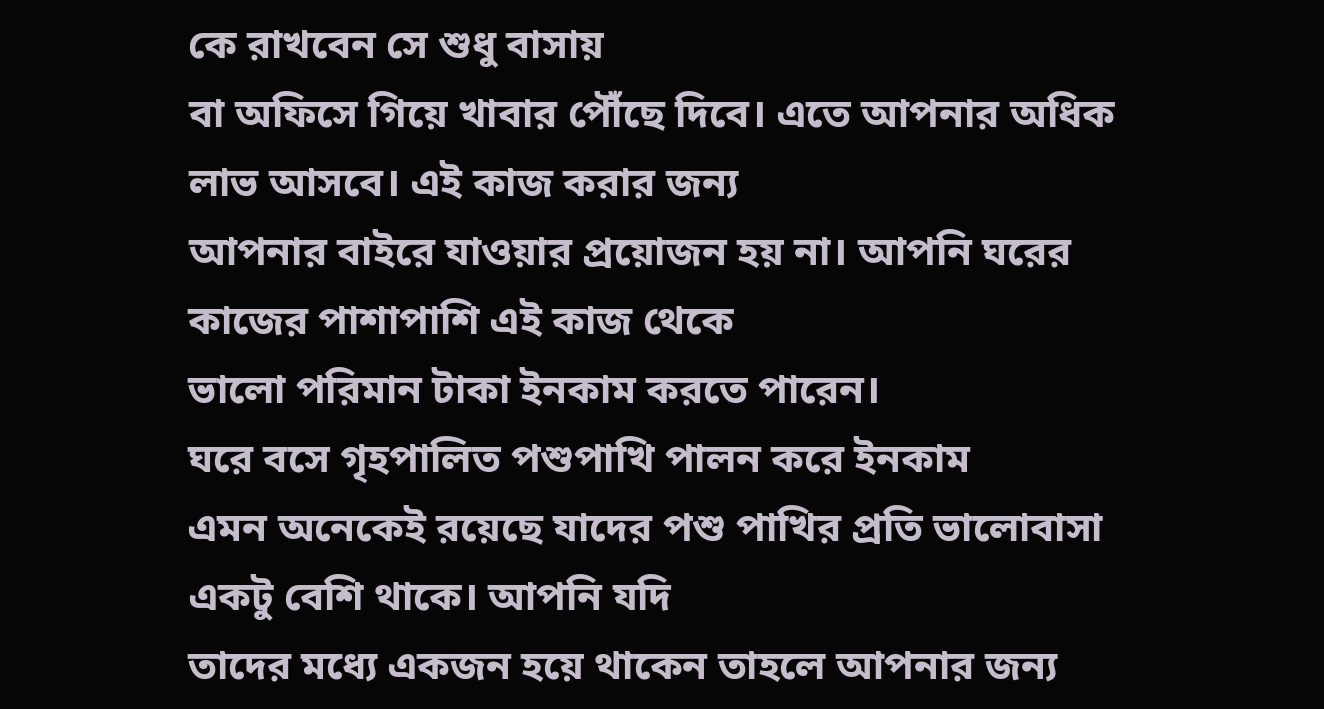কে রাখবেন সে শুধু বাসায়
বা অফিসে গিয়ে খাবার পৌঁছে দিবে। এতে আপনার অধিক লাভ আসবে। এই কাজ করার জন্য
আপনার বাইরে যাওয়ার প্রয়োজন হয় না। আপনি ঘরের কাজের পাশাপাশি এই কাজ থেকে
ভালো পরিমান টাকা ইনকাম করতে পারেন।
ঘরে বসে গৃহপালিত পশুপাখি পালন করে ইনকাম
এমন অনেকেই রয়েছে যাদের পশু পাখির প্রতি ভালোবাসা একটু বেশি থাকে। আপনি যদি
তাদের মধ্যে একজন হয়ে থাকেন তাহলে আপনার জন্য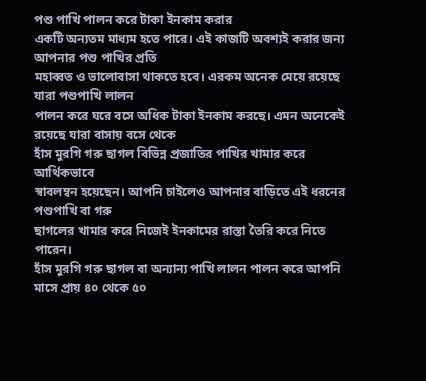পশু পাখি পালন করে টাকা ইনকাম করার
একটি অন্যতম মাধ্যম হতে পারে। এই কাজটি অবশ্যই করার জন্য আপনার পশু পাখির প্রতি
মহাব্বত ও ভালোবাসা থাকতে হবে। এরকম অনেক মেয়ে রয়েছে যারা পশুপাখি লালন
পালন করে ঘরে বসে অধিক টাকা ইনকাম করছে। এমন অনেকেই রয়েছে যারা বাসায় বসে থেকে
হাঁস মুরগি গরু ছাগল বিভিন্ন প্রজাতির পাখির খামার করে আর্থিকভাবে
স্বাবলম্বন হয়েছেন। আপনি চাইলেও আপনার বাড়িতে এই ধরনের পশুপাখি বা গরু
ছাগলের খামার করে নিজেই ইনকামের রাস্তা তৈরি করে নিতে পারেন।
হাঁস মুরগি গরু ছাগল বা অন্যান্য পাখি লালন পালন করে আপনি মাসে প্রায় ৪০ থেকে ৫০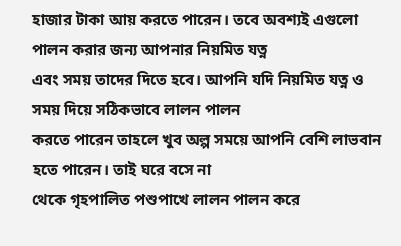হাজার টাকা আয় করতে পারেন। তবে অবশ্যই এগুলো পালন করার জন্য আপনার নিয়মিত যত্ন
এবং সময় তাদের দিতে হবে। আপনি যদি নিয়মিত যত্ন ও সময় দিয়ে সঠিকভাবে লালন পালন
করতে পারেন তাহলে খুব অল্প সময়ে আপনি বেশি লাভবান হতে পারেন। তাই ঘরে বসে না
থেকে গৃহপালিত পশুপাখে লালন পালন করে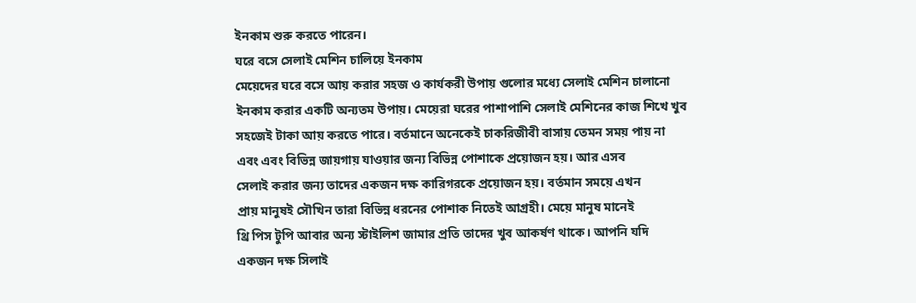ইনকাম শুরু করতে পারেন।
ঘরে বসে সেলাই মেশিন চালিয়ে ইনকাম
মেয়েদের ঘরে বসে আয় করার সহজ ও কার্যকরী উপায় গুলোর মধ্যে সেলাই মেশিন চালানো
ইনকাম করার একটি অন্যতম উপায়। মেয়েরা ঘরের পাশাপাশি সেলাই মেশিনের কাজ শিখে খুব
সহজেই টাকা আয় করতে পারে। বর্তমানে অনেকেই চাকরিজীবী বাসায় তেমন সময় পায় না
এবং এবং বিভিন্ন জায়গায় যাওয়ার জন্য বিভিন্ন পোশাকে প্রয়োজন হয়। আর এসব
সেলাই করার জন্য তাদের একজন দক্ষ কারিগরকে প্রয়োজন হয়। বর্তমান সময়ে এখন
প্রায় মানুষই সৌখিন তারা বিভিন্ন ধরনের পোশাক নিতেই আগ্রহী। মেয়ে মানুষ মানেই
থ্রি পিস টুপি আবার অন্য স্টাইলিশ জামার প্রতি তাদের খুব আকর্ষণ থাকে। আপনি যদি
একজন দক্ষ সিলাই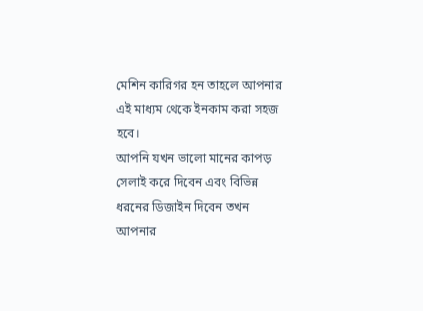মেশিন কারিগর হন তাহলে আপনার এই মাধ্যম থেকে ইনকাম করা সহজ
হবে।
আপনি যখন ভালো মানের কাপড় সেলাই করে দিবেন এবং বিভিন্ন ধরনের ডিজাইন দিবেন তখন
আপনার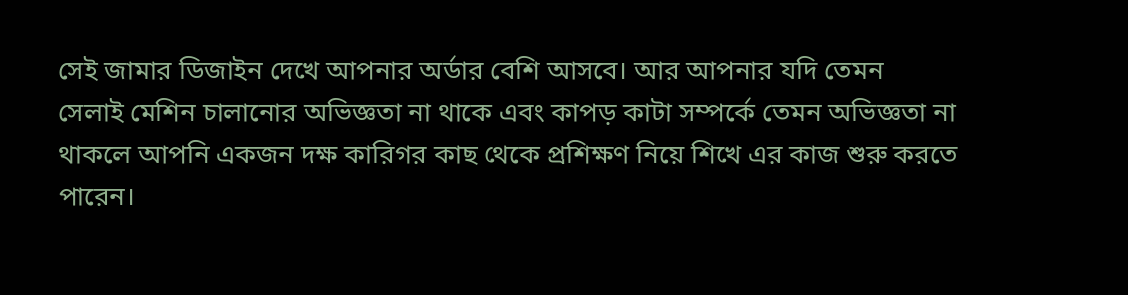সেই জামার ডিজাইন দেখে আপনার অর্ডার বেশি আসবে। আর আপনার যদি তেমন
সেলাই মেশিন চালানোর অভিজ্ঞতা না থাকে এবং কাপড় কাটা সম্পর্কে তেমন অভিজ্ঞতা না
থাকলে আপনি একজন দক্ষ কারিগর কাছ থেকে প্রশিক্ষণ নিয়ে শিখে এর কাজ শুরু করতে
পারেন।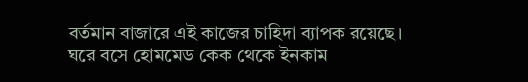বর্তমান বাজারে এই কাজের চাহিদা ব্যাপক রয়েছে।
ঘরে বসে হোমমেড কেক থেকে ইনকাম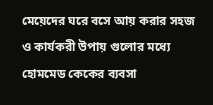মেয়েদের ঘরে বসে আয় করার সহজ ও কার্যকরী উপায় গুলোর মধ্যে হোমমেড কেকের ব্যবসা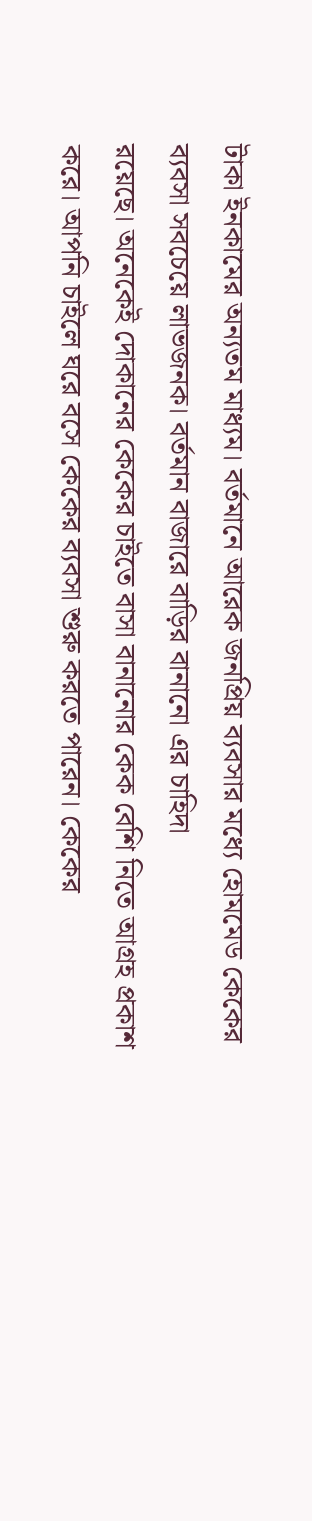টাকা ইনকামের অন্যতম মাধ্যম। বর্তমানে আরেক জনপ্রিয় ব্যবসার মধ্যে হোমমেড কেকের
ব্যবসা সবচেয়ে লাভজনক। বর্তমান বাজারে বাড়ির বানানো এর চাহিদা
রয়েছে। অনেকেই দোকানের কেকের চাইতে বাসা বানানোর কেক বেশি নিতে আগ্রহ প্রকাশ
করে। আপনি চাইলে ঘরে বসে কেকের ব্যবসা শুরু করতে পারেন। কেকের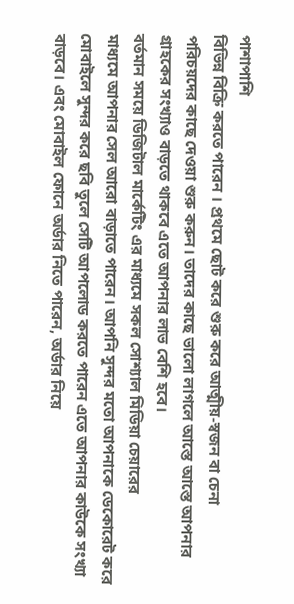পাশাপাশি
বিভিন্ন বিক্রি করতে পারেন । প্রথমে ছোট করে শুরু করে আত্মীয়-স্বজন বা চেনা
পরিচয়দের কাছে দেওয়া শুরু করুন। তাদের কাছে ভালো লাগলে আস্তে আস্তে আপনার
গ্রাহকের সংখ্যাও বাড়তে থাকবে এতে আপনার লাভ বেশি হবে।
বর্তমান সময়ে ডিজিটাল মার্কেটিং এর মাধ্যমে সকল সোশ্যাল মিডিয়া চেয়ারের
মাধ্যমে আপনার সেল আরো বাড়াতে পারেন। আপনি সুন্দর মতো আপনাকে ডেকোরেট করে
মোবাইলে সুন্দর করে ছবি তুলে সেটি আপলোড করতে পারেন এতে আপনার কাউকে সংখ্যা
বাড়বে। এবং মোবাইল ফোনে অর্ডার নিতে পারেন, অর্ডার নিয়ে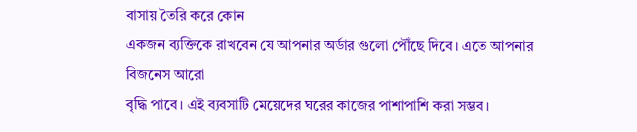বাসায় তৈরি করে কোন
একজন ব্যক্তিকে রাখবেন যে আপনার অর্ডার গুলো পৌঁছে দিবে। এতে আপনার বিজনেস আরো
বৃদ্ধি পাবে। এই ব্যবসাটি মেয়েদের ঘরের কাজের পাশাপাশি করা সম্ভব।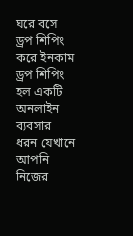ঘরে বসে ড্রপ শিপিং করে ইনকাম
ড্রপ শিপিং হল একটি অনলাইন ব্যবসার ধরন যেখানে আপনি নিজের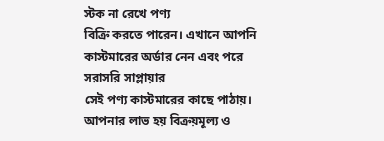স্টক না রেখে পণ্য
বিক্রি করতে পারেন। এখানে আপনি কাস্টমারের অর্ডার নেন এবং পরে সরাসরি সাপ্লায়ার
সেই পণ্য কাস্টমারের কাছে পাঠায়। আপনার লাভ হয় বিক্রয়মূল্য ও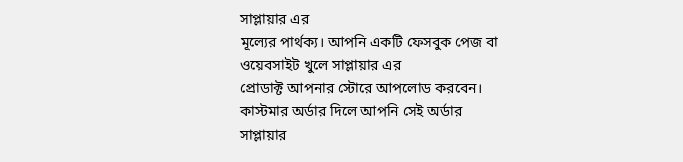সাপ্লায়ার এর
মূল্যের পার্থক্য। আপনি একটি ফেসবুক পেজ বা ওয়েবসাইট খুলে সাপ্লায়ার এর
প্রোডাক্ট আপনার স্টোরে আপলোড করবেন। কাস্টমার অর্ডার দিলে আপনি সেই অর্ডার
সাপ্লায়ার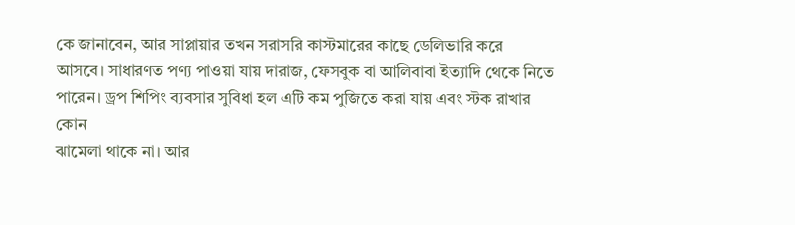কে জানাবেন, আর সাপ্লায়ার তখন সরাসরি কাস্টমারের কাছে ডেলিভারি করে
আসবে। সাধারণত পণ্য পাওয়া যায় দারাজ, ফেসবুক বা আলিবাবা ইত্যাদি থেকে নিতে
পারেন। ড্রপ শিপিং ব্যবসার সুবিধা হল এটি কম পুজিতে করা যায় এবং স্টক রাখার কোন
ঝামেলা থাকে না। আর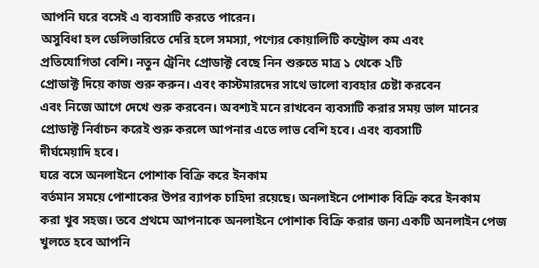আপনি ঘরে বসেই এ ব্যবসাটি করতে পারেন।
অসুবিধা হল ডেলিভারিতে দেরি হলে সমস্যা, পণ্যের কোয়ালিটি কন্ট্রোল কম এবং
প্রতিযোগিতা বেশি। নতুন ট্রেনিং প্রোডাক্ট বেছে নিন শুরুতে মাত্র ১ থেকে ২টি
প্রোডাক্ট দিয়ে কাজ শুরু করুন। এবং কাস্টমারদের সাথে ভালো ব্যবহার চেষ্টা করবেন
এবং নিজে আগে দেখে শুরু করবেন। অবশ্যই মনে রাখবেন ব্যবসাটি করার সময় ভাল মানের
প্রোডাক্ট নির্বাচন করেই শুরু করলে আপনার এতে লাভ বেশি হবে। এবং ব্যবসাটি
দীর্ঘমেয়াদি হবে।
ঘরে বসে অনলাইনে পোশাক বিক্রি করে ইনকাম
বর্তমান সময়ে পোশাকের উপর ব্যাপক চাহিদা রয়েছে। অনলাইনে পোশাক বিক্রি করে ইনকাম
করা খুব সহজ। তবে প্রথমে আপনাকে অনলাইনে পোশাক বিক্রি করার জন্য একটি অনলাইন পেজ
খুলতে হবে আপনি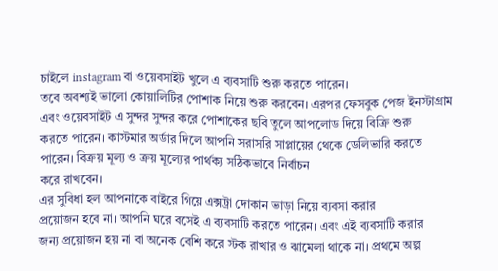চাইলে instagram বা ওয়েবসাইট খুলে এ ব্যবসাটি শুরু করতে পারেন।
তবে অবশ্যই ভালো কোয়ালিটির পোশাক নিয়ে শুরু করবেন। এরপর ফেসবুক পেজ ইনস্টাগ্রাম
এবং ওয়েবসাইট এ সুন্দর সুন্দর করে পোশাকের ছবি তুলে আপলোড দিয়ে বিক্রি শুরু
করতে পারেন। কাস্টমার অর্ডার দিলে আপনি সরাসরি সাপ্লায়ের থেকে ডেলিভারি করতে
পারেন। বিক্রয় মূল্য ও ক্রয় মূল্যের পার্থক্য সঠিকভাবে নির্বাচন
করে রাখবেন।
এর সুবিধা হল আপনাকে বাইরে গিয়ে এক্সট্রা দোকান ভাড়া নিয়ে ব্যবসা করার
প্রয়োজন হবে না। আপনি ঘরে বসেই এ ব্যবসাটি করতে পারেন। এবং এই ব্যবসাটি করার
জন্য প্রয়োজন হয় না বা অনেক বেশি করে স্টক রাখার ও ঝামেলা থাকে না। প্রথমে অল্প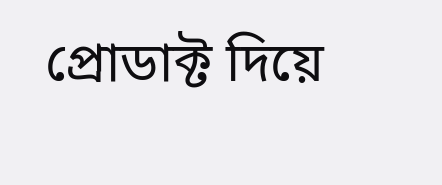প্রোডাক্ট দিয়ে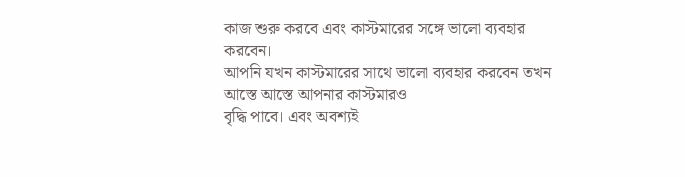কাজ শুরু করবে এবং কাস্টমারের সঙ্গে ভালো ব্যবহার করবেন।
আপনি যখন কাস্টমারের সাথে ভালো ব্যবহার করবেন তখন আস্তে আস্তে আপনার কাস্টমারও
বৃদ্ধি পাবে। এবং অবশ্যই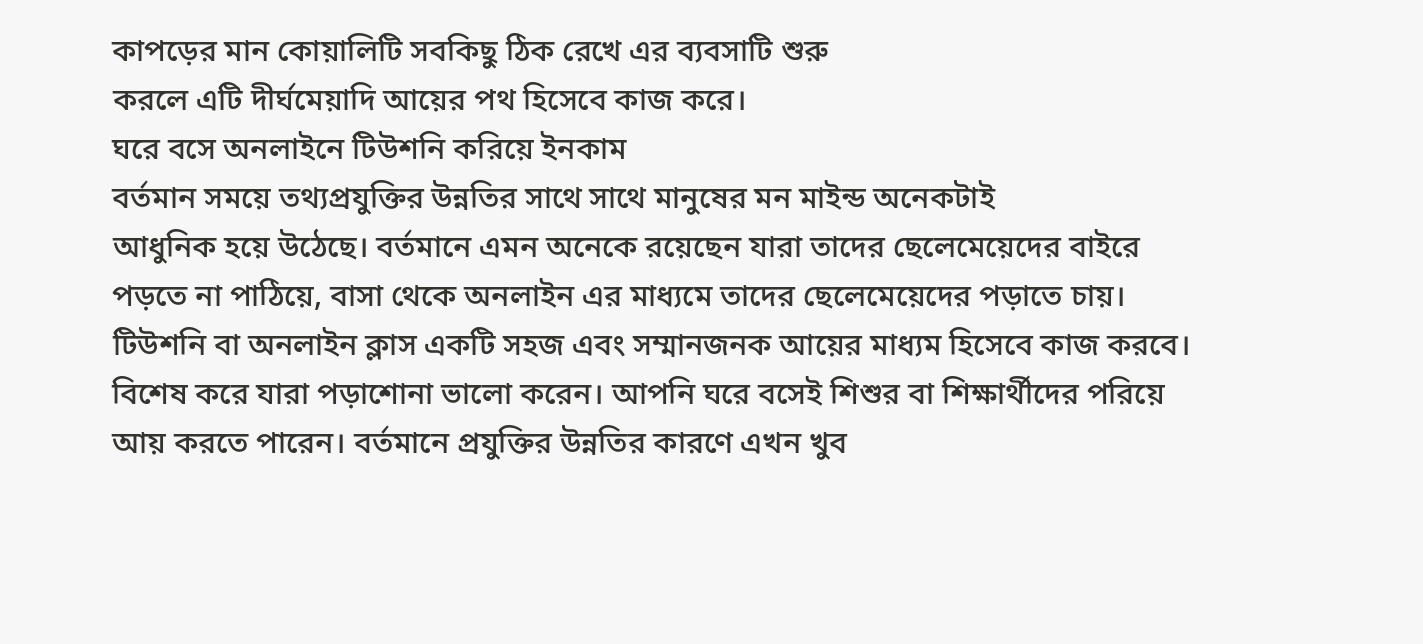কাপড়ের মান কোয়ালিটি সবকিছু ঠিক রেখে এর ব্যবসাটি শুরু
করলে এটি দীর্ঘমেয়াদি আয়ের পথ হিসেবে কাজ করে।
ঘরে বসে অনলাইনে টিউশনি করিয়ে ইনকাম
বর্তমান সময়ে তথ্যপ্রযুক্তির উন্নতির সাথে সাথে মানুষের মন মাইন্ড অনেকটাই
আধুনিক হয়ে উঠেছে। বর্তমানে এমন অনেকে রয়েছেন যারা তাদের ছেলেমেয়েদের বাইরে
পড়তে না পাঠিয়ে, বাসা থেকে অনলাইন এর মাধ্যমে তাদের ছেলেমেয়েদের পড়াতে চায়।
টিউশনি বা অনলাইন ক্লাস একটি সহজ এবং সম্মানজনক আয়ের মাধ্যম হিসেবে কাজ করবে।
বিশেষ করে যারা পড়াশোনা ভালো করেন। আপনি ঘরে বসেই শিশুর বা শিক্ষার্থীদের পরিয়ে
আয় করতে পারেন। বর্তমানে প্রযুক্তির উন্নতির কারণে এখন খুব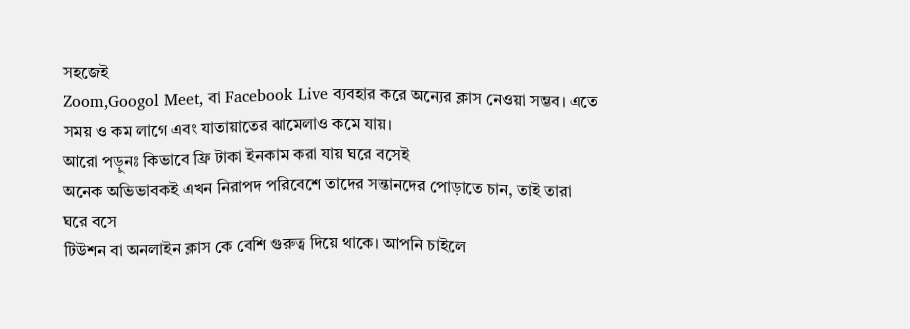সহজেই
Zoom,Googol Meet, বা Facebook Live ব্যবহার করে অন্যের ক্লাস নেওয়া সম্ভব। এতে
সময় ও কম লাগে এবং যাতায়াতের ঝামেলাও কমে যায়।
আরো পড়ুনঃ কিভাবে ফ্রি টাকা ইনকাম করা যায় ঘরে বসেই
অনেক অভিভাবকই এখন নিরাপদ পরিবেশে তাদের সন্তানদের পোড়াতে চান, তাই তারা ঘরে বসে
টিউশন বা অনলাইন ক্লাস কে বেশি গুরুত্ব দিয়ে থাকে। আপনি চাইলে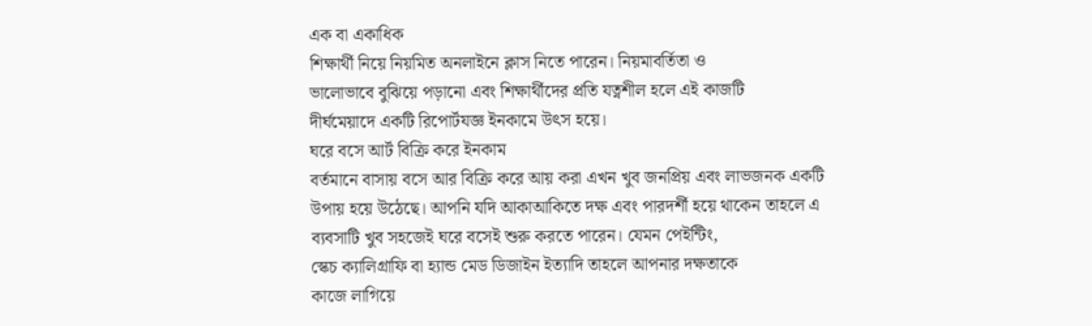এক বা একাধিক
শিক্ষার্থী নিয়ে নিয়মিত অনলাইনে ক্লাস নিতে পারেন। নিয়মাবর্তিতা ও
ভালোভাবে বুঝিয়ে পড়ানো এবং শিক্ষার্থীদের প্রতি যত্নশীল হলে এই কাজটি
দীর্ঘমেয়াদে একটি রিপোর্টযজ্ঞ ইনকামে উৎস হয়ে।
ঘরে বসে আর্ট বিক্রি করে ইনকাম
বর্তমানে বাসায় বসে আর বিক্রি করে আয় করা এখন খুব জনপ্রিয় এবং লাভজনক একটি
উপায় হয়ে উঠেছে। আপনি যদি আকাআকিতে দক্ষ এবং পারদর্শী হয়ে থাকেন তাহলে এ
ব্যবসাটি খুব সহজেই ঘরে বসেই শুরু করতে পারেন। যেমন পেইন্টিং,
স্কেচ ক্যালিগ্রাফি বা হ্যান্ড মেড ডিজাইন ইত্যাদি তাহলে আপনার দক্ষতাকে
কাজে লাগিয়ে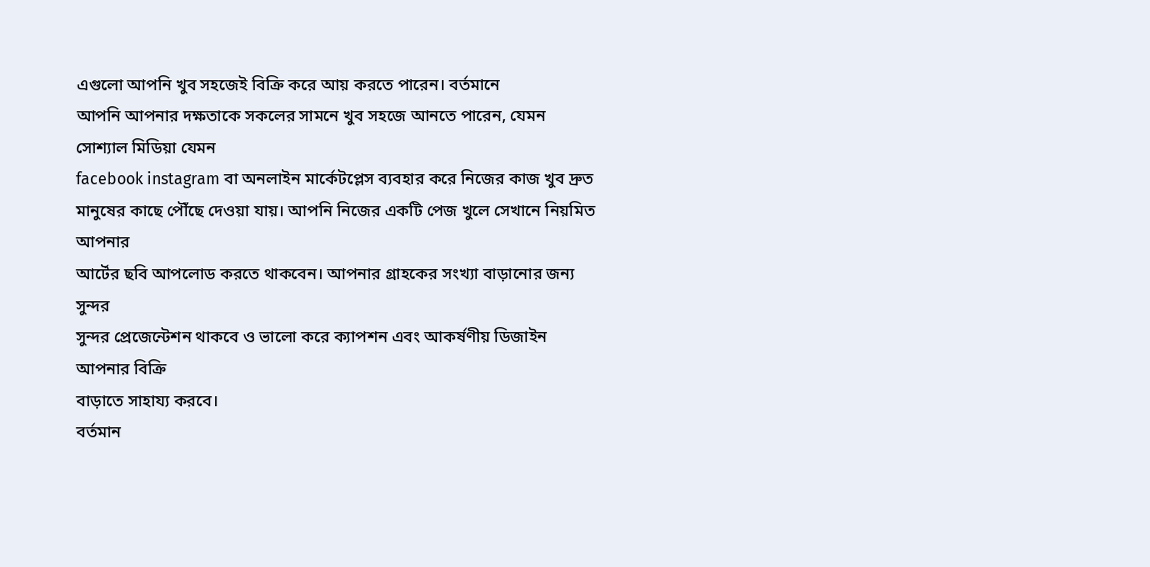এগুলো আপনি খুব সহজেই বিক্রি করে আয় করতে পারেন। বর্তমানে
আপনি আপনার দক্ষতাকে সকলের সামনে খুব সহজে আনতে পারেন, যেমন সোশ্যাল মিডিয়া যেমন
facebook instagram বা অনলাইন মার্কেটপ্লেস ব্যবহার করে নিজের কাজ খুব দ্রুত
মানুষের কাছে পৌঁছে দেওয়া যায়। আপনি নিজের একটি পেজ খুলে সেখানে নিয়মিত আপনার
আর্টের ছবি আপলোড করতে থাকবেন। আপনার গ্রাহকের সংখ্যা বাড়ানোর জন্য সুন্দর
সুন্দর প্রেজেন্টেশন থাকবে ও ভালো করে ক্যাপশন এবং আকর্ষণীয় ডিজাইন আপনার বিক্রি
বাড়াতে সাহায্য করবে।
বর্তমান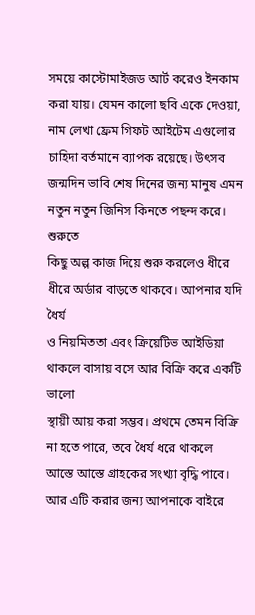সময়ে কাস্টোমাইজড আর্ট করেও ইনকাম করা যায়। যেমন কালো ছবি একে দেওয়া,
নাম লেখা ফ্রেম গিফট আইটেম এগুলোর চাহিদা বর্তমানে ব্যাপক রয়েছে। উৎসব
জন্মদিন ভাবি শেষ দিনের জন্য মানুষ এমন নতুন নতুন জিনিস কিনতে পছন্দ করে। শুরুতে
কিছু অল্প কাজ দিয়ে শুরু করলেও ধীরে ধীরে অর্ডার বাড়তে থাকবে। আপনার যদি ধৈর্য
ও নিয়মিততা এবং ক্রিয়েটিভ আইডিয়া থাকলে বাসায় বসে আর বিক্রি করে একটি ভালো
স্থায়ী আয় করা সম্ভব। প্রথমে তেমন বিক্রি না হতে পারে, তবে ধৈর্য ধরে থাকলে
আস্তে আস্তে গ্রাহকের সংখ্যা বৃদ্ধি পাবে। আর এটি করার জন্য আপনাকে বাইরে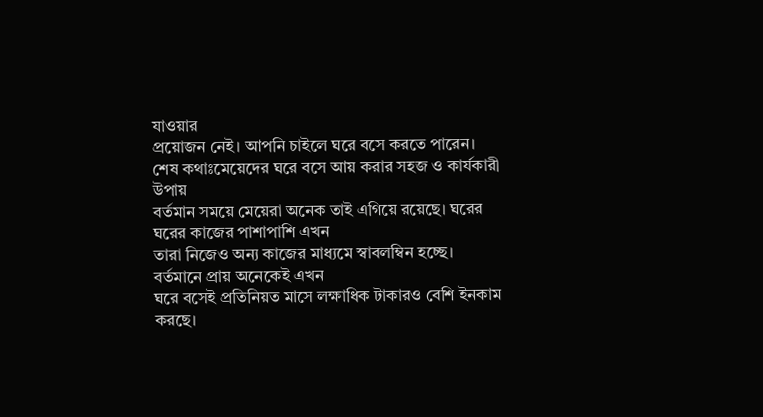যাওয়ার
প্রয়োজন নেই। আপনি চাইলে ঘরে বসে করতে পারেন।
শেষ কথাঃমেয়েদের ঘরে বসে আয় করার সহজ ও কার্যকারী উপায়
বর্তমান সময়ে মেয়েরা অনেক তাই এগিয়ে রয়েছে। ঘরের ঘরের কাজের পাশাপাশি এখন
তারা নিজেও অন্য কাজের মাধ্যমে স্বাবলম্বিন হচ্ছে। বর্তমানে প্রায় অনেকেই এখন
ঘরে বসেই প্রতিনিয়ত মাসে লক্ষাধিক টাকারও বেশি ইনকাম করছে।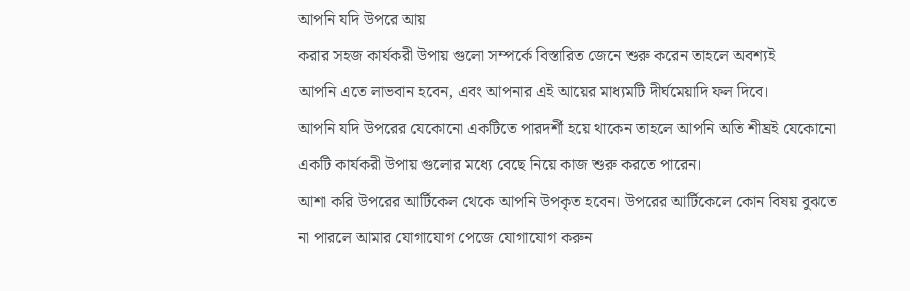আপনি যদি উপরে আয়
করার সহজ কার্যকরী উপায় গুলো সম্পর্কে বিস্তারিত জেনে শুরু করেন তাহলে অবশ্যই
আপনি এতে লাভবান হবেন, এবং আপনার এই আয়ের মাধ্যমটি দীর্ঘমেয়াদি ফল দিবে।
আপনি যদি উপরের যেকোনো একটিতে পারদর্শী হয়ে থাকেন তাহলে আপনি অতি শীঘ্রই যেকোনো
একটি কার্যকরী উপায় গুলোর মধ্যে বেছে নিয়ে কাজ শুরু করতে পারেন।
আশা করি উপরের আর্টিকেল থেকে আপনি উপকৃত হবেন। উপরের আর্টিকেলে কোন বিষয় বুঝতে
না পারলে আমার যোগাযোগ পেজে যোগাযোগ করুন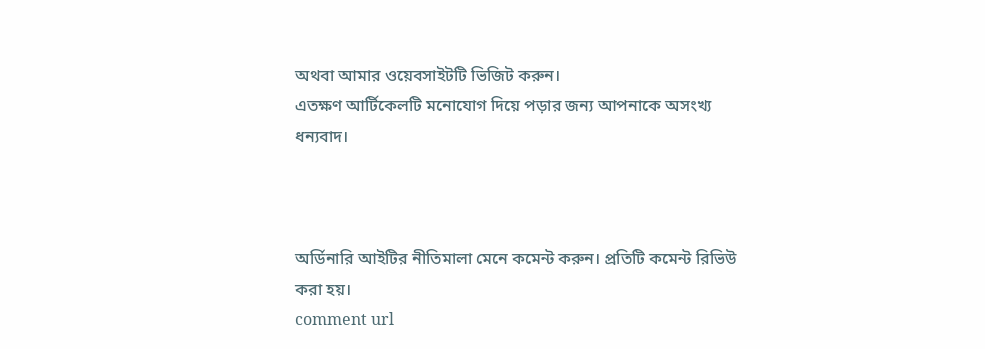অথবা আমার ওয়েবসাইটটি ভিজিট করুন।
এতক্ষণ আর্টিকেলটি মনোযোগ দিয়ে পড়ার জন্য আপনাকে অসংখ্য ধন্যবাদ।



অর্ডিনারি আইটির নীতিমালা মেনে কমেন্ট করুন। প্রতিটি কমেন্ট রিভিউ করা হয়।
comment url